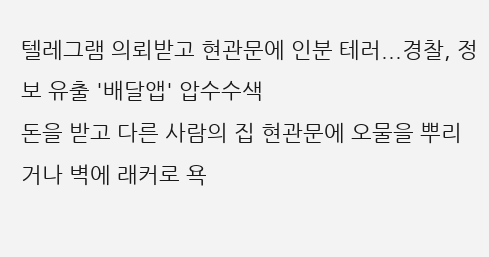텔레그램 의뢰받고 현관문에 인분 테러...경찰, 정보 유출 '배달앱' 압수수색
돈을 받고 다른 사람의 집 현관문에 오물을 뿌리거나 벽에 래커로 욕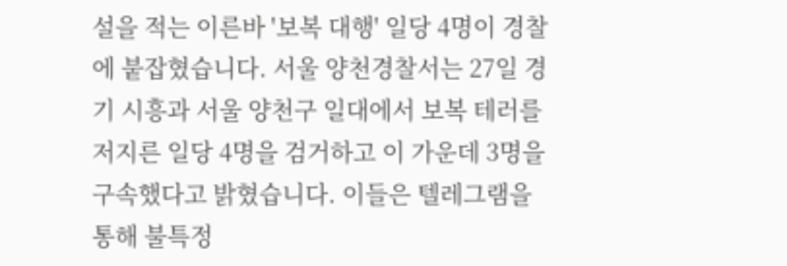설을 적는 이른바 '보복 대행' 일당 4명이 경찰에 붙잡혔습니다. 서울 양천경찰서는 27일 경기 시흥과 서울 양천구 일대에서 보복 테러를 저지른 일당 4명을 검거하고 이 가운데 3명을 구속했다고 밝혔습니다. 이들은 텔레그램을 통해 불특정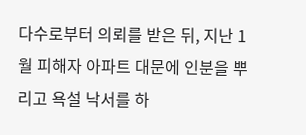다수로부터 의뢰를 받은 뒤, 지난 1월 피해자 아파트 대문에 인분을 뿌리고 욕설 낙서를 하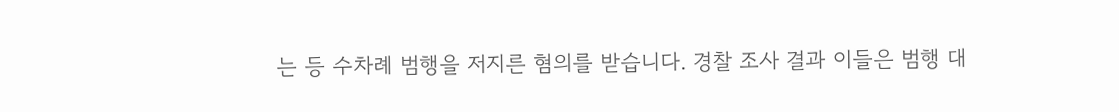는 등 수차례 범행을 저지른 혐의를 받습니다. 경찰 조사 결과 이들은 범행 대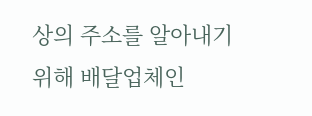상의 주소를 알아내기 위해 배달업체인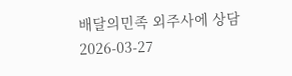배달의민족 외주사에 상담
2026-03-27